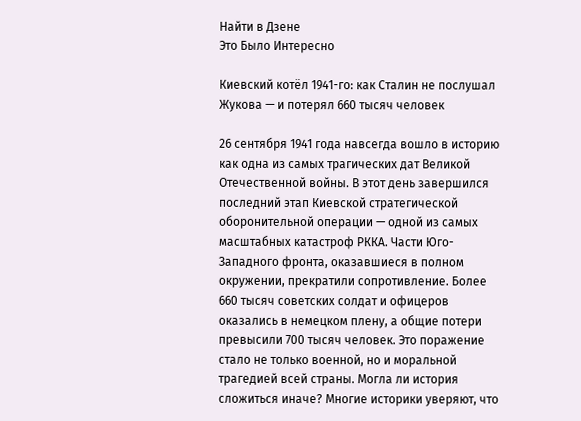Найти в Дзене
Это Было Интересно

Киевский котёл 1941-го: как Сталин не послушал Жукова — и потерял 660 тысяч человек

26 сентября 1941 года навсегда вошло в историю как одна из самых трагических дат Великой Отечественной войны. В этот день завершился последний этап Киевской стратегической оборонительной операции — одной из самых масштабных катастроф РККА. Части Юго-Западного фронта, оказавшиеся в полном окружении, прекратили сопротивление. Более 660 тысяч советских солдат и офицеров оказались в немецком плену, а общие потери превысили 700 тысяч человек. Это поражение стало не только военной, но и моральной трагедией всей страны. Могла ли история сложиться иначе? Многие историки уверяют, что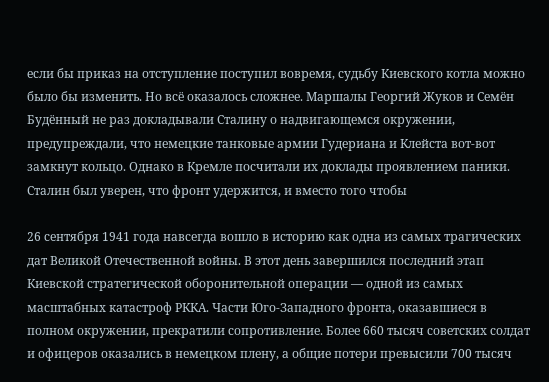если бы приказ на отступление поступил вовремя, судьбу Киевского котла можно было бы изменить. Но всё оказалось сложнее. Маршалы Георгий Жуков и Семён Будённый не раз докладывали Сталину о надвигающемся окружении, предупреждали, что немецкие танковые армии Гудериана и Клейста вот-вот замкнут кольцо. Однако в Кремле посчитали их доклады проявлением паники. Сталин был уверен, что фронт удержится, и вместо того чтобы

26 сентября 1941 года навсегда вошло в историю как одна из самых трагических дат Великой Отечественной войны. В этот день завершился последний этап Киевской стратегической оборонительной операции — одной из самых масштабных катастроф РККА. Части Юго-Западного фронта, оказавшиеся в полном окружении, прекратили сопротивление. Более 660 тысяч советских солдат и офицеров оказались в немецком плену, а общие потери превысили 700 тысяч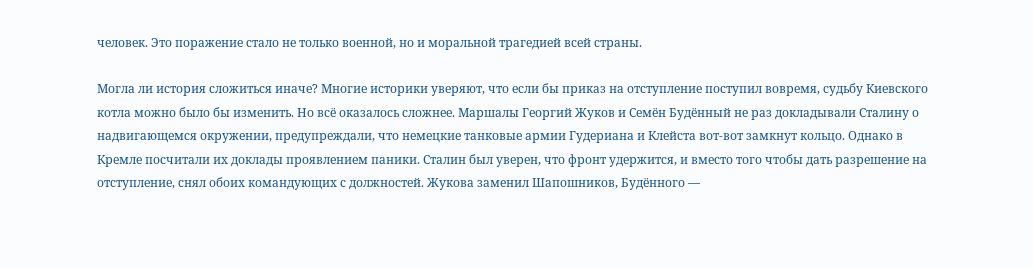человек. Это поражение стало не только военной, но и моральной трагедией всей страны.

Могла ли история сложиться иначе? Многие историки уверяют, что если бы приказ на отступление поступил вовремя, судьбу Киевского котла можно было бы изменить. Но всё оказалось сложнее. Маршалы Георгий Жуков и Семён Будённый не раз докладывали Сталину о надвигающемся окружении, предупреждали, что немецкие танковые армии Гудериана и Клейста вот-вот замкнут кольцо. Однако в Кремле посчитали их доклады проявлением паники. Сталин был уверен, что фронт удержится, и вместо того чтобы дать разрешение на отступление, снял обоих командующих с должностей. Жукова заменил Шапошников, Будённого —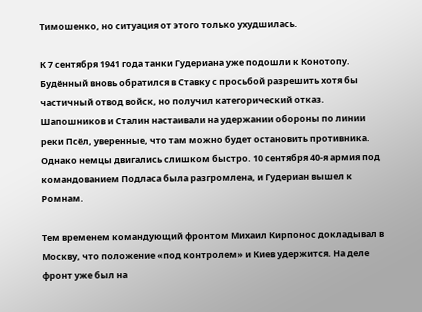Тимошенко, но ситуация от этого только ухудшилась.

К 7 сентября 1941 года танки Гудериана уже подошли к Конотопу. Будённый вновь обратился в Ставку с просьбой разрешить хотя бы частичный отвод войск, но получил категорический отказ. Шапошников и Сталин настаивали на удержании обороны по линии реки Псёл, уверенные, что там можно будет остановить противника. Однако немцы двигались слишком быстро. 10 сентября 40-я армия под командованием Подласа была разгромлена, и Гудериан вышел к Ромнам.

Тем временем командующий фронтом Михаил Кирпонос докладывал в Москву, что положение «под контролем» и Киев удержится. На деле фронт уже был на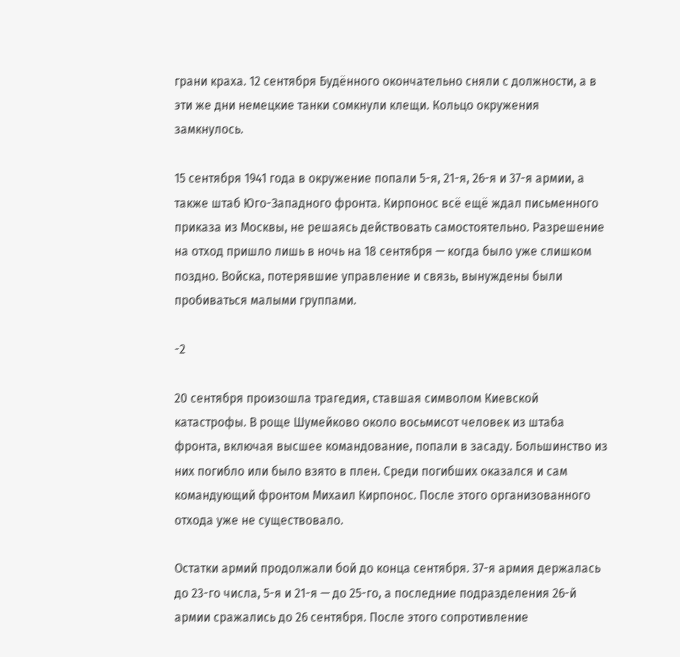грани краха. 12 сентября Будённого окончательно сняли с должности, а в эти же дни немецкие танки сомкнули клещи. Кольцо окружения замкнулось.

15 сентября 1941 года в окружение попали 5-я, 21-я, 26-я и 37-я армии, а также штаб Юго-Западного фронта. Кирпонос всё ещё ждал письменного приказа из Москвы, не решаясь действовать самостоятельно. Разрешение на отход пришло лишь в ночь на 18 сентября — когда было уже слишком поздно. Войска, потерявшие управление и связь, вынуждены были пробиваться малыми группами.

-2

20 сентября произошла трагедия, ставшая символом Киевской катастрофы. В роще Шумейково около восьмисот человек из штаба фронта, включая высшее командование, попали в засаду. Большинство из них погибло или было взято в плен. Среди погибших оказался и сам командующий фронтом Михаил Кирпонос. После этого организованного отхода уже не существовало.

Остатки армий продолжали бой до конца сентября. 37-я армия держалась до 23-го числа, 5-я и 21-я — до 25-го, а последние подразделения 26-й армии сражались до 26 сентября. После этого сопротивление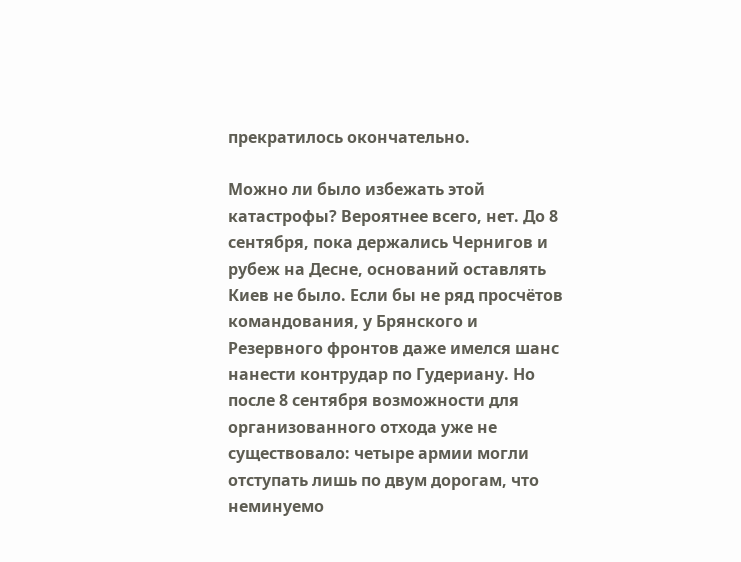прекратилось окончательно.

Можно ли было избежать этой катастрофы? Вероятнее всего, нет. До 8 сентября, пока держались Чернигов и рубеж на Десне, оснований оставлять Киев не было. Если бы не ряд просчётов командования, у Брянского и Резервного фронтов даже имелся шанс нанести контрудар по Гудериану. Но после 8 сентября возможности для организованного отхода уже не существовало: четыре армии могли отступать лишь по двум дорогам, что неминуемо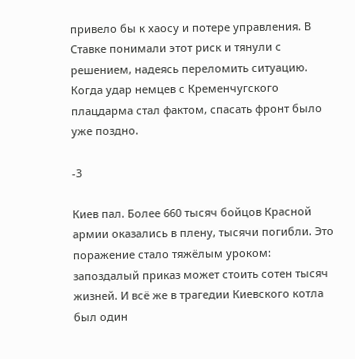привело бы к хаосу и потере управления. В Ставке понимали этот риск и тянули с решением, надеясь переломить ситуацию. Когда удар немцев с Кременчугского плацдарма стал фактом, спасать фронт было уже поздно.

-3

Киев пал. Более 660 тысяч бойцов Красной армии оказались в плену, тысячи погибли. Это поражение стало тяжёлым уроком: запоздалый приказ может стоить сотен тысяч жизней. И всё же в трагедии Киевского котла был один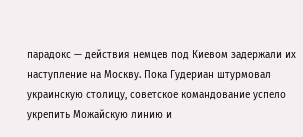парадокс — действия немцев под Киевом задержали их наступление на Москву. Пока Гудериан штурмовал украинскую столицу, советское командование успело укрепить Можайскую линию и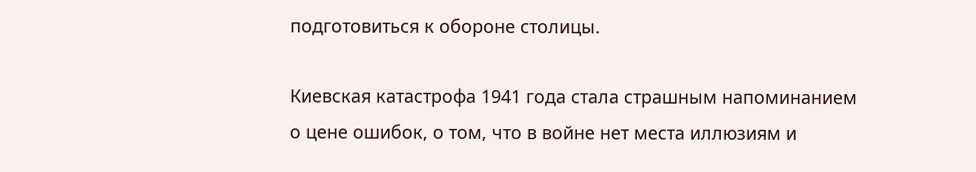подготовиться к обороне столицы.

Киевская катастрофа 1941 года стала страшным напоминанием о цене ошибок, о том, что в войне нет места иллюзиям и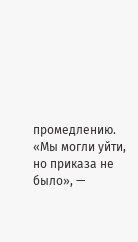промедлению. «Мы могли уйти, но приказа не было», —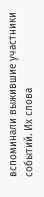вспоминали выжившие участники событий. Их слова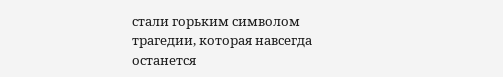стали горьким символом трагедии, которая навсегда останется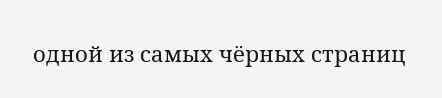одной из самых чёрных страниц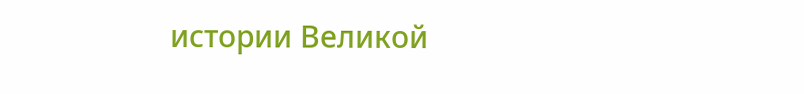истории Великой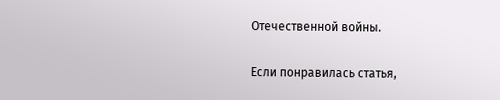Отечественной войны.

Если понравилась статья,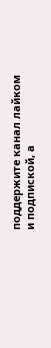поддержите канал лайком и подпиской, а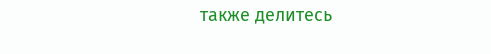также делитесь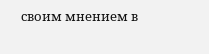своим мнением в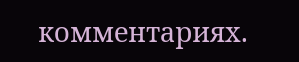комментариях.